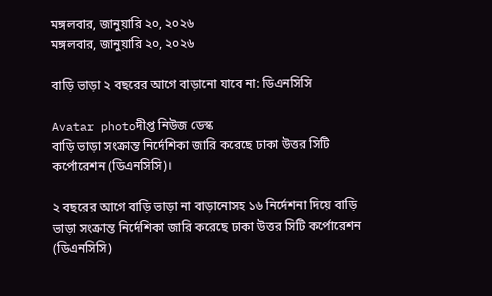মঙ্গলবার, জানুয়ারি ২০, ২০২৬
মঙ্গলবার, জানুয়ারি ২০, ২০২৬

বাড়ি ভাড়া ২ বছরের আগে বাড়ানো যাবে না: ডিএনসিসি

Avatar photoদীপ্ত নিউজ ডেস্ক
বাড়ি ভাড়া সংক্রান্ত নির্দেশিকা জারি করেছে ঢাকা উত্তর সিটি কর্পোরেশন (ডিএনসিসি)।

২ বছরের আগে বাড়ি ভাড়া না বাড়ানোসহ ১৬ নির্দেশনা দিয়ে বাড়ি ভাড়া সংক্রান্ত নির্দেশিকা জারি করেছে ঢাকা উত্তর সিটি কর্পোরেশন (ডিএনসিসি)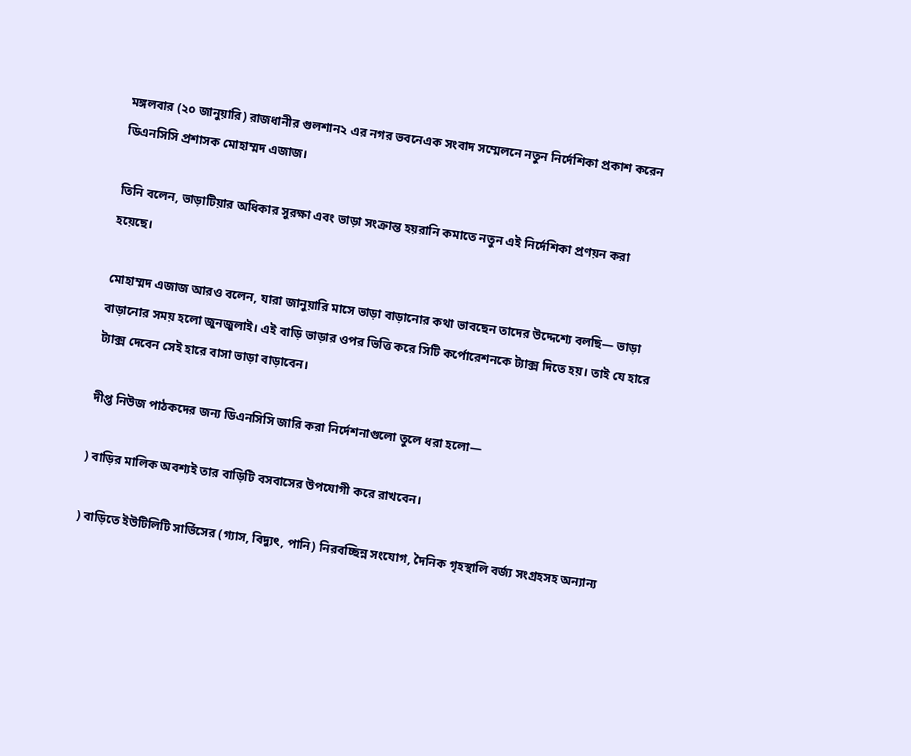মঙ্গলবার (২০ জানুয়ারি) রাজধানীর গুলশান২ এর নগর ভবনেএক সংবাদ সম্মেলনে নতুন নির্দেশিকা প্রকাশ করেন ডিএনসিসি প্রশাসক মোহাম্মদ এজাজ।

তিনি বলেন, ভাড়াটিয়ার অধিকার সুরক্ষা এবং ভাড়া সংক্রান্ত হয়রানি কমাতে নতুন এই নির্দেশিকা প্রণয়ন করা হয়েছে।

মোহাম্মদ এজাজ আরও বলেন, যারা জানুয়ারি মাসে ভাড়া বাড়ানোর কথা ভাবছেন তাদের উদ্দেশ্যে বলছি— ভাড়া বাড়ানোর সময় হলো জুনজুলাই। এই বাড়ি ভাড়ার ওপর ভিত্তি করে সিটি কর্পোরেশনকে ট্যাক্স দিতে হয়। তাই যে হারে ট্যাক্স দেবেন সেই হারে বাসা ভাড়া বাড়াবেন।

দীপ্ত নিউজ পাঠকদের জন্য ডিএনসিসি জারি করা নির্দেশনাগুলো তুলে ধরা হলো—

) বাড়ির মালিক অবশ্যই তার বাড়িটি বসবাসের উপযোগী করে রাখবেন।

) বাড়িতে ইউটিলিটি সার্ভিসের (গ্যাস, বিদ্যুৎ, পানি) নিরবচ্ছিন্ন সংযোগ, দৈনিক গৃহস্থালি বর্জ্য সংগ্রহসহ অন্যান্য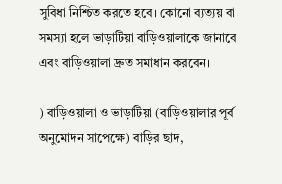সুবিধা নিশ্চিত করতে হবে। কোনো ব্যত্যয় বা সমস্যা হলে ভাড়াটিয়া বাড়িওয়ালাকে জানাবে এবং বাড়িওয়ালা দ্রুত সমাধান করবেন।

) বাড়িওয়ালা ও ভাড়াটিয়া (বাড়িওয়ালার পূর্ব অনুমোদন সাপেক্ষে) বাড়ির ছাদ,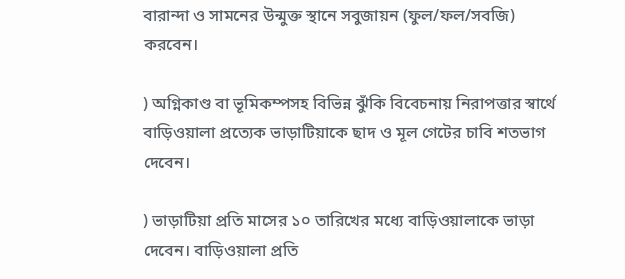বারান্দা ও সামনের উন্মুক্ত স্থানে সবুজায়ন (ফুল/ফল/সবজি) করবেন।

) অগ্নিকাণ্ড বা ভূমিকম্পসহ বিভিন্ন ঝুঁকি বিবেচনায় নিরাপত্তার স্বার্থে বাড়িওয়ালা প্রত্যেক ভাড়াটিয়াকে ছাদ ও মূল গেটের চাবি শতভাগ দেবেন।

) ভাড়াটিয়া প্রতি মাসের ১০ তারিখের মধ্যে বাড়িওয়ালাকে ভাড়া দেবেন। বাড়িওয়ালা প্রতি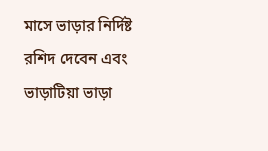মাসে ভাড়ার নির্দিষ্ট রশিদ দেবেন এবং ভাড়াটিয়া ভাড়া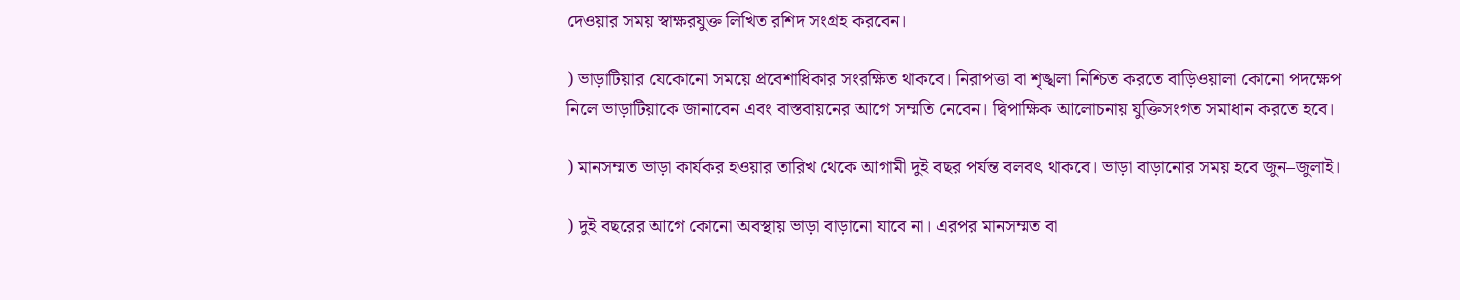দেওয়ার সময় স্বাক্ষরযুক্ত লিখিত রশিদ সংগ্রহ করবেন।

) ভাড়াটিয়ার যেকোনো সময়ে প্রবেশাধিকার সংরক্ষিত থাকবে। নিরাপত্তা বা শৃঙ্খলা নিশ্চিত করতে বাড়িওয়ালা কোনো পদক্ষেপ নিলে ভাড়াটিয়াকে জানাবেন এবং বাস্তবায়নের আগে সম্মতি নেবেন। দ্বিপাক্ষিক আলোচনায় যুক্তিসংগত সমাধান করতে হবে।

) মানসম্মত ভাড়া কার্যকর হওয়ার তারিখ থেকে আগামী দুই বছর পর্যন্ত বলবৎ থাকবে। ভাড়া বাড়ানোর সময় হবে জুন–জুলাই।

) দুই বছরের আগে কোনো অবস্থায় ভাড়া বাড়ানো যাবে না। এরপর মানসম্মত বা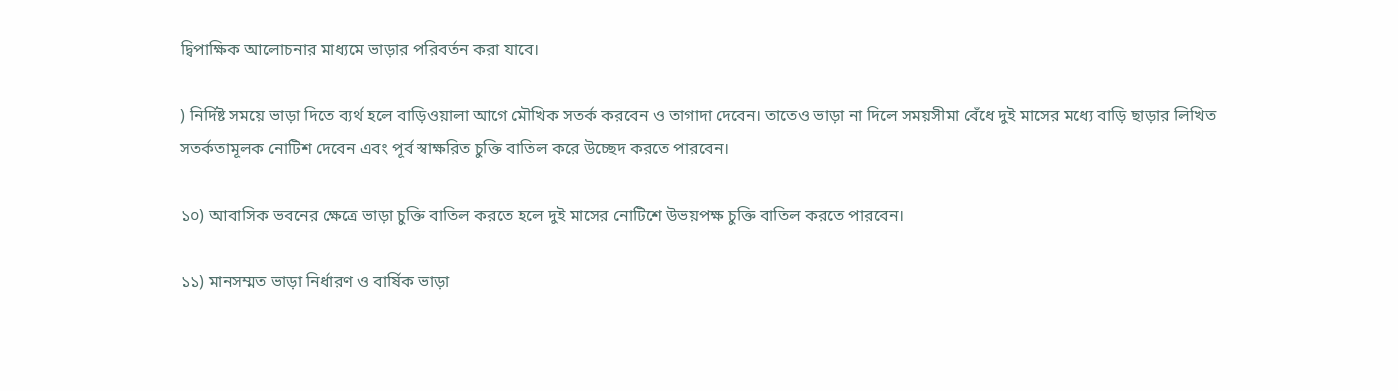দ্বিপাক্ষিক আলোচনার মাধ্যমে ভাড়ার পরিবর্তন করা যাবে।

) নির্দিষ্ট সময়ে ভাড়া দিতে ব্যর্থ হলে বাড়িওয়ালা আগে মৌখিক সতর্ক করবেন ও তাগাদা দেবেন। তাতেও ভাড়া না দিলে সময়সীমা বেঁধে দুই মাসের মধ্যে বাড়ি ছাড়ার লিখিত সতর্কতামূলক নোটিশ দেবেন এবং পূর্ব স্বাক্ষরিত চুক্তি বাতিল করে উচ্ছেদ করতে পারবেন।

১০) আবাসিক ভবনের ক্ষেত্রে ভাড়া চুক্তি বাতিল করতে হলে দুই মাসের নোটিশে উভয়পক্ষ চুক্তি বাতিল করতে পারবেন।

১১) মানসম্মত ভাড়া নির্ধারণ ও বার্ষিক ভাড়া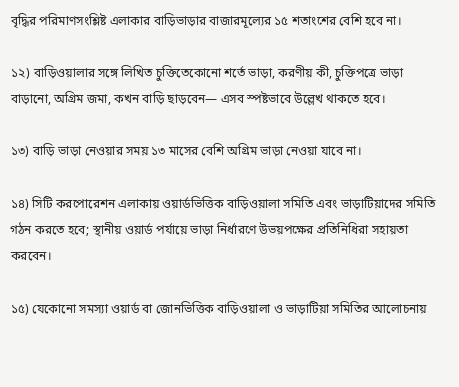বৃদ্ধির পরিমাণসংশ্লিষ্ট এলাকার বাড়িভাড়ার বাজারমূল্যের ১৫ শতাংশের বেশি হবে না।

১২) বাড়িওয়ালার সঙ্গে লিখিত চুক্তিতেকোনো শর্তে ভাড়া, করণীয় কী, চুক্তিপত্রে ভাড়া বাড়ানো, অগ্রিম জমা, কখন বাড়ি ছাড়বেন— এসব স্পষ্টভাবে উল্লেখ থাকতে হবে।

১৩) বাড়ি ভাড়া নেওয়ার সময় ১৩ মাসের বেশি অগ্রিম ভাড়া নেওয়া যাবে না।

১৪) সিটি করপোরেশন এলাকায় ওয়ার্ডভিত্তিক বাড়িওয়ালা সমিতি এবং ভাড়াটিয়াদের সমিতি গঠন করতে হবে; স্থানীয় ওয়ার্ড পর্যায়ে ভাড়া নির্ধারণে উভয়পক্ষের প্রতিনিধিরা সহায়তা করবেন।

১৫) যেকোনো সমস্যা ওয়ার্ড বা জোনভিত্তিক বাড়িওয়ালা ও ভাড়াটিয়া সমিতির আলোচনায়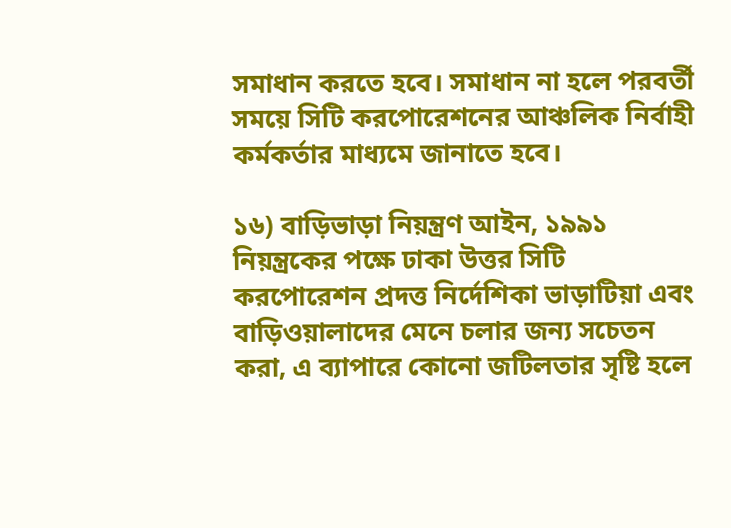সমাধান করতে হবে। সমাধান না হলে পরবর্তী সময়ে সিটি করপোরেশনের আঞ্চলিক নির্বাহী কর্মকর্তার মাধ্যমে জানাতে হবে।

১৬) বাড়িভাড়া নিয়ন্ত্রণ আইন, ১৯৯১ নিয়ন্ত্রকের পক্ষে ঢাকা উত্তর সিটি করপোরেশন প্রদত্ত নির্দেশিকা ভাড়াটিয়া এবং বাড়িওয়ালাদের মেনে চলার জন্য সচেতন করা, এ ব্যাপারে কোনো জটিলতার সৃষ্টি হলে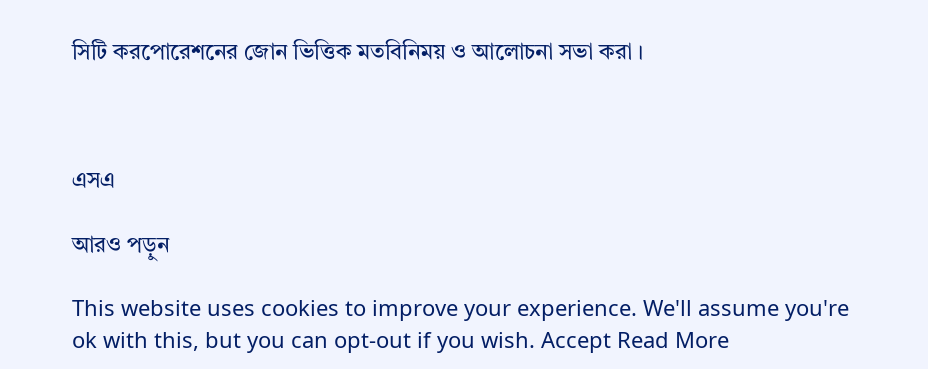সিটি করপোরেশনের জোন ভিত্তিক মতবিনিময় ও আলোচনা সভা করা ।



এসএ

আরও পড়ুন

This website uses cookies to improve your experience. We'll assume you're ok with this, but you can opt-out if you wish. Accept Read More